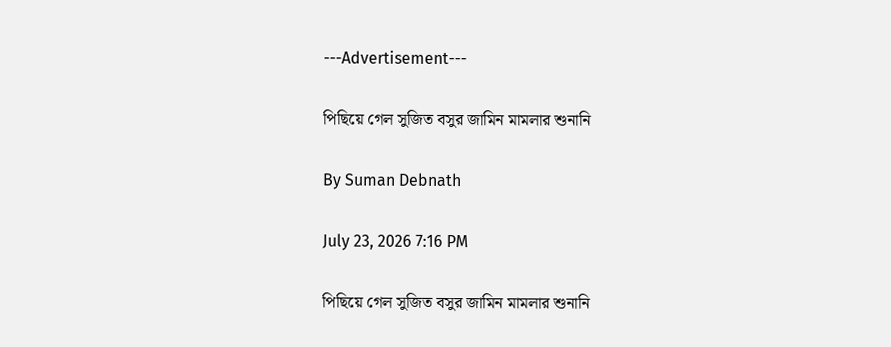---Advertisement---

পিছিয়ে গেল সুজিত বসুর জামিন মামলার শুনানি

By Suman Debnath

July 23, 2026 7:16 PM

পিছিয়ে গেল সুজিত বসুর জামিন মামলার শুনানি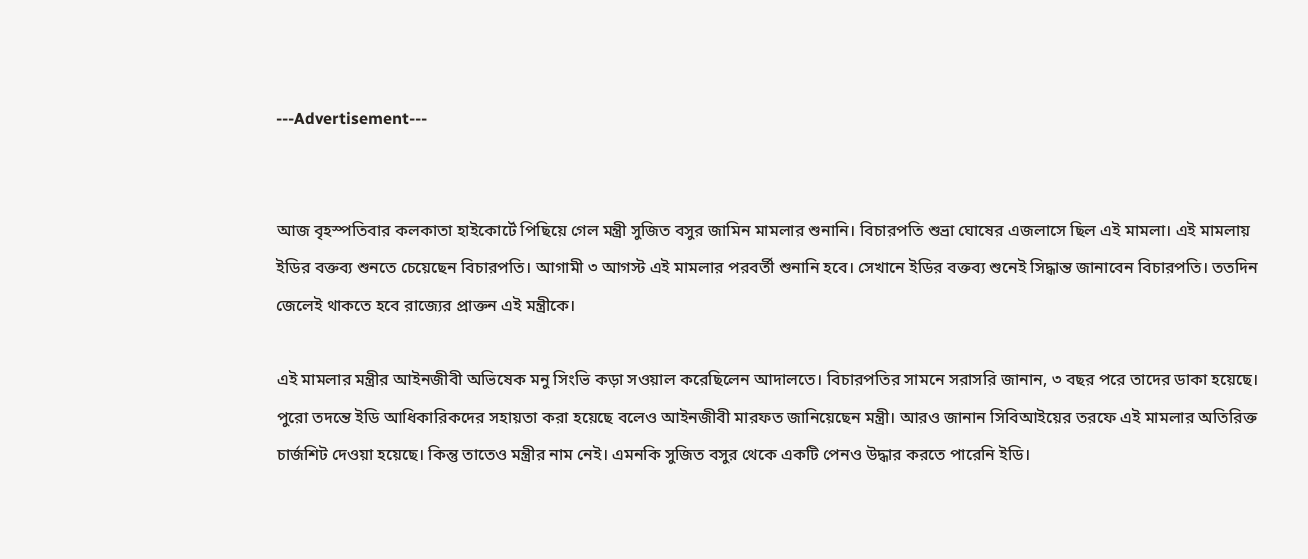---Advertisement---


আজ বৃহস্পতিবার কলকাতা হাইকোর্টে পিছিয়ে গেল মন্ত্রী সুজিত বসুর জামিন মামলার শুনানি। বিচারপতি শুভ্রা ঘোষের এজলাসে ছিল এই মামলা। এই মামলায় ইডির বক্তব্য শুনতে চেয়েছেন বিচারপতি। আগামী ৩ আগস্ট এই মামলার পরবর্তী শুনানি হবে। সেখানে ইডির বক্তব্য শুনেই সিদ্ধান্ত জানাবেন বিচারপতি। ততদিন জেলেই থাকতে হবে রাজ্যের প্রাক্তন এই মন্ত্রীকে।

এই মামলার মন্ত্রীর আইনজীবী অভিষেক মনু সিংভি কড়া সওয়াল করেছিলেন আদালতে। বিচারপতির সামনে সরাসরি জানান, ৩ বছর পরে তাদের ডাকা হয়েছে। পুরো তদন্তে ইডি আধিকারিকদের সহায়তা করা হয়েছে বলেও আইনজীবী মারফত জানিয়েছেন মন্ত্রী। আরও জানান সিবিআইয়ের তরফে এই মামলার অতিরিক্ত চার্জশিট দেওয়া হয়েছে। কিন্তু তাতেও মন্ত্রীর নাম নেই। এমনকি সুজিত বসুর থেকে একটি পেনও উদ্ধার করতে পারেনি ইডি।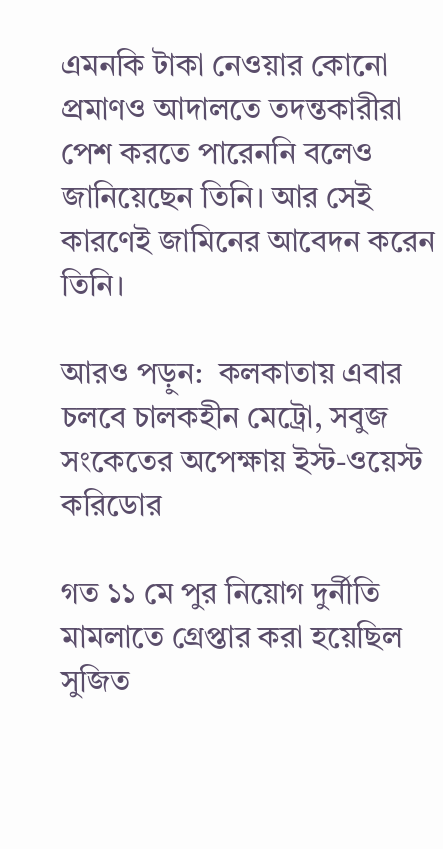এমনকি টাকা নেওয়ার কোনো প্রমাণও আদালতে তদন্তকারীরা পেশ করতে পারেননি বলেও জানিয়েছেন তিনি। আর সেই কারণেই জামিনের আবেদন করেন তিনি।

আরও পড়ুন:  কলকাতায় এবার চলবে চালকহীন মেট্রো, সবুজ সংকেতের অপেক্ষায় ইস্ট-ওয়েস্ট করিডোর

গত ১১ মে পুর নিয়োগ দুর্নীতি মামলাতে গ্রেপ্তার করা হয়েছিল সুজিত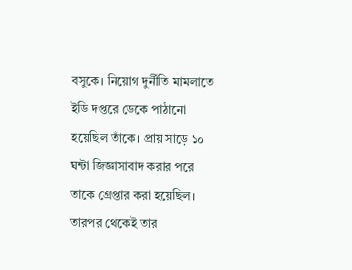বসুকে। নিয়োগ দুর্নীতি মামলাতে ইডি দপ্তরে ডেকে পাঠানো হয়েছিল তাঁকে। প্রায় সাড়ে ১০ ঘন্টা জিজ্ঞাসাবাদ করার পরে তাকে গ্রেপ্তার করা হয়েছিল। তারপর থেকেই তার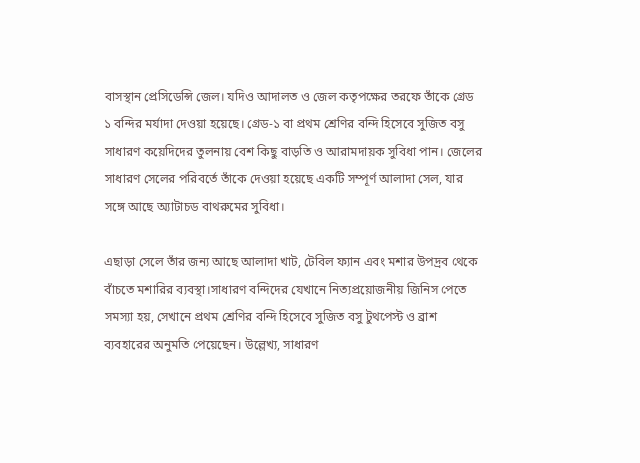বাসস্থান প্রেসিডেন্সি জেল। যদিও আদালত ও জেল কতৃপক্ষের তরফে তাঁকে গ্রেড ১ বন্দির মর্যাদা দেওয়া হয়েছে। গ্রেড-১ বা প্রথম শ্রেণির বন্দি হিসেবে সুজিত বসু সাধারণ কয়েদিদের তুলনায় বেশ কিছু বাড়তি ও আরামদায়ক সুবিধা পান। জেলের সাধারণ সেলের পরিবর্তে তাঁকে দেওয়া হয়েছে একটি সম্পূর্ণ আলাদা সেল, যার সঙ্গে আছে অ্যাটাচড বাথরুমের সুবিধা।

এছাড়া সেলে তাঁর জন্য আছে আলাদা খাট, টেবিল ফ্যান এবং মশার উপদ্রব থেকে বাঁচতে মশারির ব্যবস্থা।সাধারণ বন্দিদের যেখানে নিত্যপ্রয়োজনীয় জিনিস পেতে সমস্যা হয়, সেখানে প্রথম শ্রেণির বন্দি হিসেবে সুজিত বসু টুথপেস্ট ও ব্রাশ ব্যবহারের অনুমতি পেয়েছেন। উল্লেখ্য, সাধারণ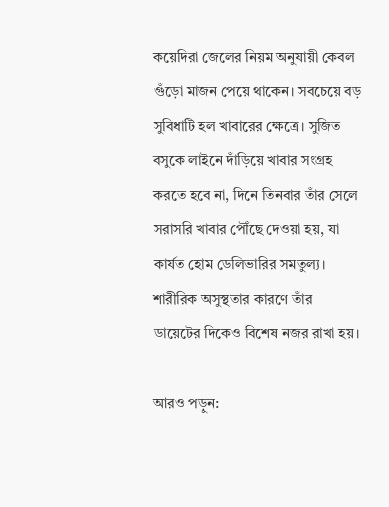কয়েদিরা জেলের নিয়ম অনুযায়ী কেবল গুঁড়ো মাজন পেয়ে থাকেন। সবচেয়ে বড় সুবিধাটি হল খাবারের ক্ষেত্রে। সুজিত বসুকে লাইনে দাঁড়িয়ে খাবার সংগ্রহ করতে হবে না, দিনে তিনবার তাঁর সেলে সরাসরি খাবার পৌঁছে দেওয়া হয়, যা কার্যত হোম ডেলিভারির সমতুল্য। শারীরিক অসুস্থতার কারণে তাঁর ডায়েটের দিকেও বিশেষ নজর রাখা হয়।

আরও পড়ুন: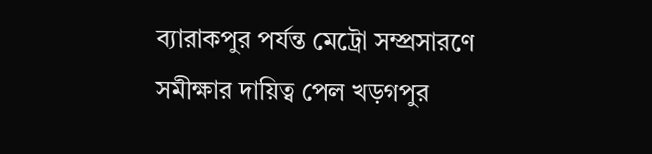ব্যারাকপুর পর্যন্ত মেট্রো সম্প্রসারণে সমীক্ষার দায়িত্ব পেল খড়গপুর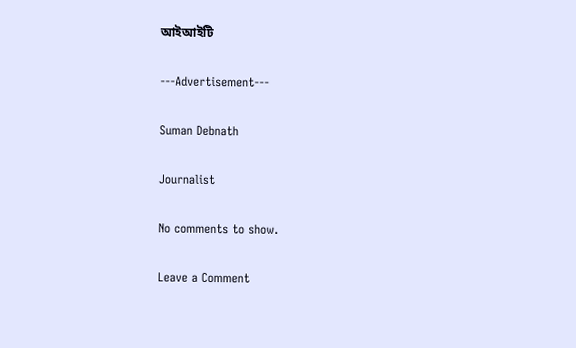আইআইটি

---Advertisement---

Suman Debnath

Journalist

No comments to show.

Leave a Comment